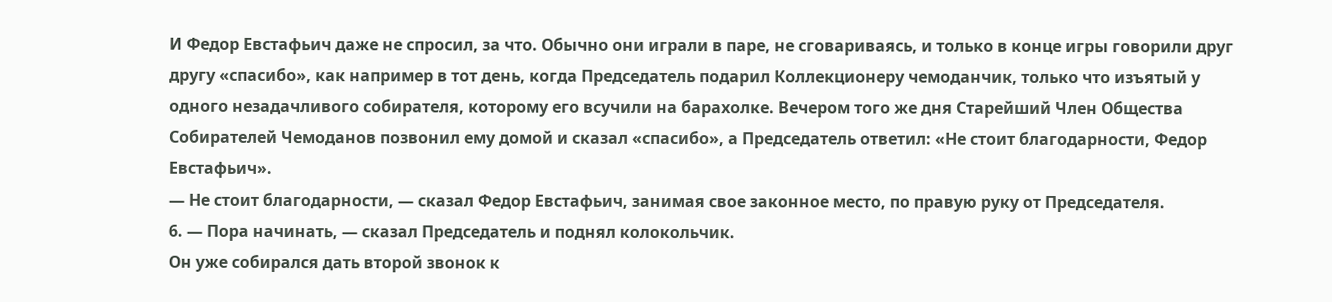И Федор Евстафьич даже не спросил, за что. Обычно они играли в паре, не сговариваясь, и только в конце игры говорили друг другу «спасибо», как например в тот день, когда Председатель подарил Коллекционеру чемоданчик, только что изъятый у одного незадачливого собирателя, которому его всучили на барахолке. Вечером того же дня Старейший Член Общества Собирателей Чемоданов позвонил ему домой и сказал «спасибо», а Председатель ответил: «Не стоит благодарности, Федор Евстафьич».
— Не стоит благодарности, — сказал Федор Евстафьич, занимая свое законное место, по правую руку от Председателя.
6. — Пора начинать, — сказал Председатель и поднял колокольчик.
Он уже собирался дать второй звонок к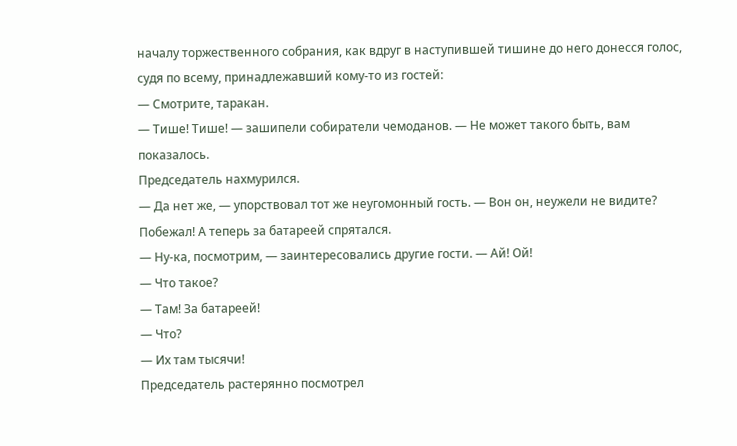началу торжественного собрания, как вдруг в наступившей тишине до него донесся голос, судя по всему, принадлежавший кому-то из гостей:
— Смотрите, таракан.
— Тише! Тише! — зашипели собиратели чемоданов. — Не может такого быть, вам показалось.
Председатель нахмурился.
— Да нет же, — упорствовал тот же неугомонный гость. — Вон он, неужели не видите? Побежал! А теперь за батареей спрятался.
— Ну-ка, посмотрим, — заинтересовались другие гости. — Ай! Ой!
— Что такое?
— Там! За батареей!
— Что?
— Их там тысячи!
Председатель растерянно посмотрел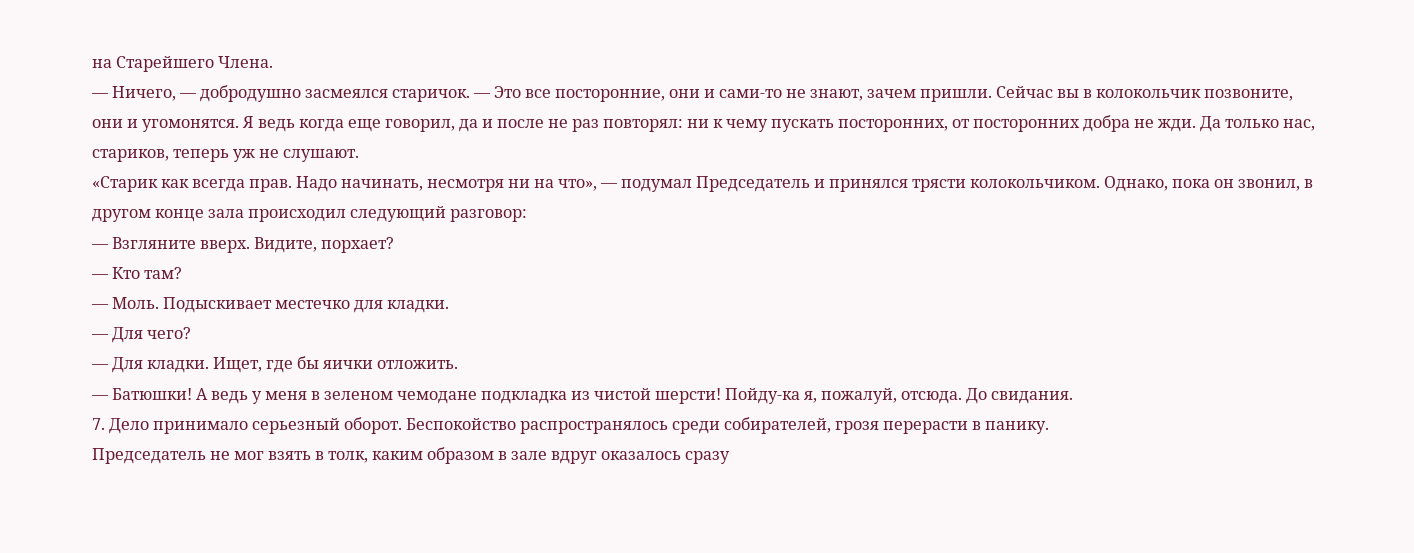на Старейшего Члена.
— Ничего, — добродушно засмеялся старичок. — Это все посторонние, они и сами-то не знают, зачем пришли. Сейчас вы в колокольчик позвоните, они и угомонятся. Я ведь когда еще говорил, да и после не раз повторял: ни к чему пускать посторонних, от посторонних добра не жди. Да только нас, стариков, теперь уж не слушают.
«Старик как всегда прав. Надо начинать, несмотря ни на что», — подумал Председатель и принялся трясти колокольчиком. Однако, пока он звонил, в другом конце зала происходил следующий разговор:
— Взгляните вверх. Видите, порхает?
— Кто там?
— Моль. Подыскивает местечко для кладки.
— Для чего?
— Для кладки. Ищет, где бы яички отложить.
— Батюшки! А ведь у меня в зеленом чемодане подкладка из чистой шерсти! Пойду-ка я, пожалуй, отсюда. До свидания.
7. Дело принимало серьезный оборот. Беспокойство распространялось среди собирателей, грозя перерасти в панику.
Председатель не мог взять в толк, каким образом в зале вдруг оказалось сразу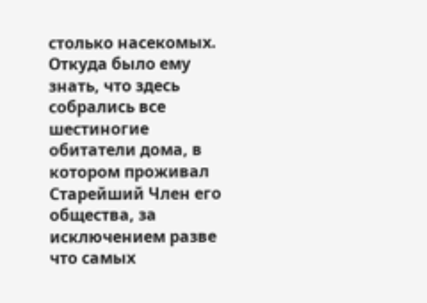столько насекомых. Откуда было ему знать, что здесь собрались все шестиногие обитатели дома, в котором проживал Старейший Член его общества, за исключением разве что самых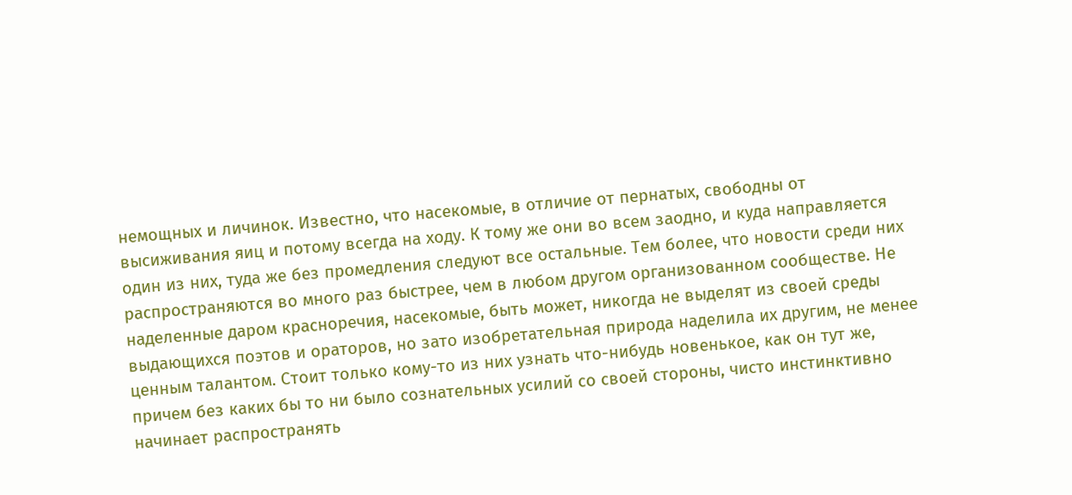немощных и личинок. Известно, что насекомые, в отличие от пернатых, свободны от высиживания яиц и потому всегда на ходу. К тому же они во всем заодно, и куда направляется один из них, туда же без промедления следуют все остальные. Тем более, что новости среди них распространяются во много раз быстрее, чем в любом другом организованном сообществе. Не наделенные даром красноречия, насекомые, быть может, никогда не выделят из своей среды выдающихся поэтов и ораторов, но зато изобретательная природа наделила их другим, не менее ценным талантом. Стоит только кому-то из них узнать что-нибудь новенькое, как он тут же, причем без каких бы то ни было сознательных усилий со своей стороны, чисто инстинктивно начинает распространять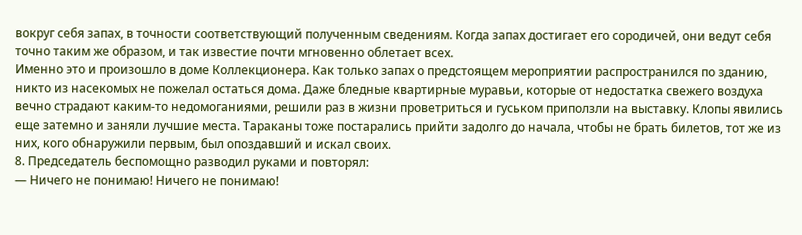вокруг себя запах, в точности соответствующий полученным сведениям. Когда запах достигает его сородичей, они ведут себя точно таким же образом, и так известие почти мгновенно облетает всех.
Именно это и произошло в доме Коллекционера. Как только запах о предстоящем мероприятии распространился по зданию, никто из насекомых не пожелал остаться дома. Даже бледные квартирные муравьи, которые от недостатка свежего воздуха вечно страдают каким-то недомоганиями, решили раз в жизни проветриться и гуськом приползли на выставку. Клопы явились еще затемно и заняли лучшие места. Тараканы тоже постарались прийти задолго до начала, чтобы не брать билетов, тот же из них, кого обнаружили первым, был опоздавший и искал своих.
8. Председатель беспомощно разводил руками и повторял:
— Ничего не понимаю! Ничего не понимаю!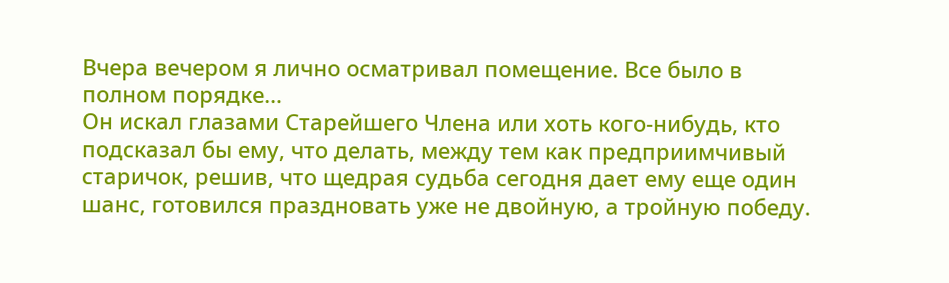Вчера вечером я лично осматривал помещение. Все было в полном порядке…
Он искал глазами Старейшего Члена или хоть кого-нибудь, кто подсказал бы ему, что делать, между тем как предприимчивый старичок, решив, что щедрая судьба сегодня дает ему еще один шанс, готовился праздновать уже не двойную, а тройную победу.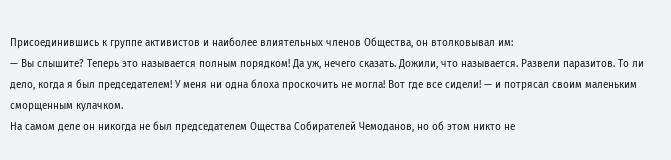Присоединившись к группе активистов и наиболее влиятельных членов Общества, он втолковывал им:
— Вы слышите? Теперь это называется полным порядком! Да уж, нечего сказать. Дожили, что называется. Развели паразитов. То ли дело, когда я был председателем! У меня ни одна блоха проскочить не могла! Вот где все сидели! — и потрясал своим маленьким сморщенным кулачком.
На самом деле он никогда не был председателем Ощества Собирателей Чемоданов, но об этом никто не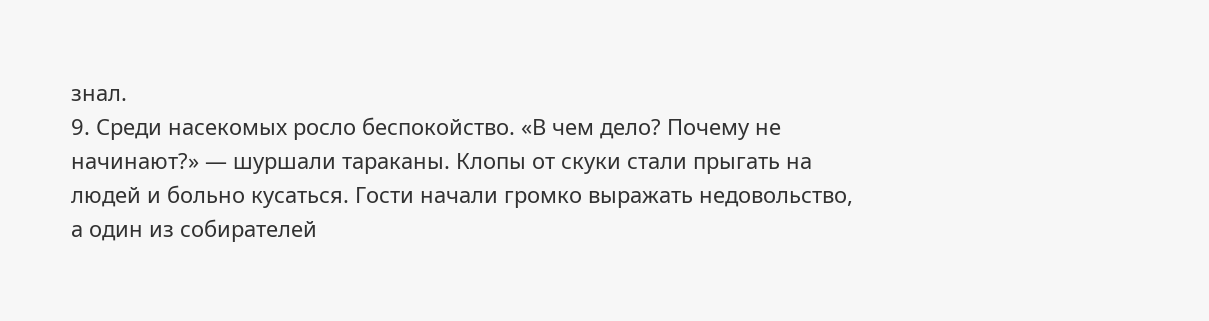знал.
9. Среди насекомых росло беспокойство. «В чем дело? Почему не начинают?» — шуршали тараканы. Клопы от скуки стали прыгать на людей и больно кусаться. Гости начали громко выражать недовольство, а один из собирателей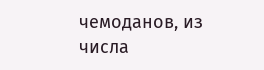чемоданов, из числа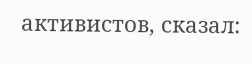активистов, сказал: